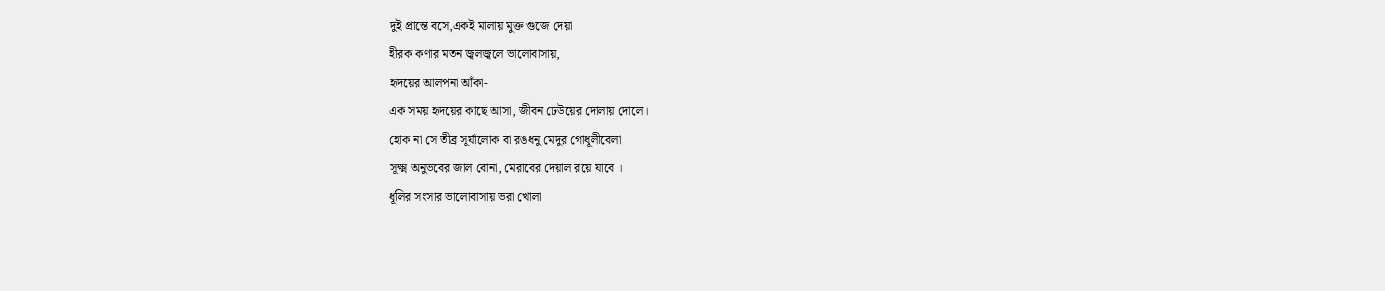দুই প্রান্তে বসে,একই মালায় মুক্ত গুজে দেয়া
হীরক কণার মতন জ্বলজ্বলে ভালোবাসায়,
হৃদয়ের আলপনা আঁকা-
এক সময় হৃদয়ের কাছে আসা, জীবন ঢেউয়ের দোলায় দোলে।
হোক না সে তীব্র সূর্যালোক বা রঙধনু মেদুর গোধূলীবেলা
সূক্ষ্ম অনুভবের জাল বোনা, মেরাবের দেয়াল রয়ে যাবে ।
ধূলির সংসার ভালোবাসায় ভরা খোলা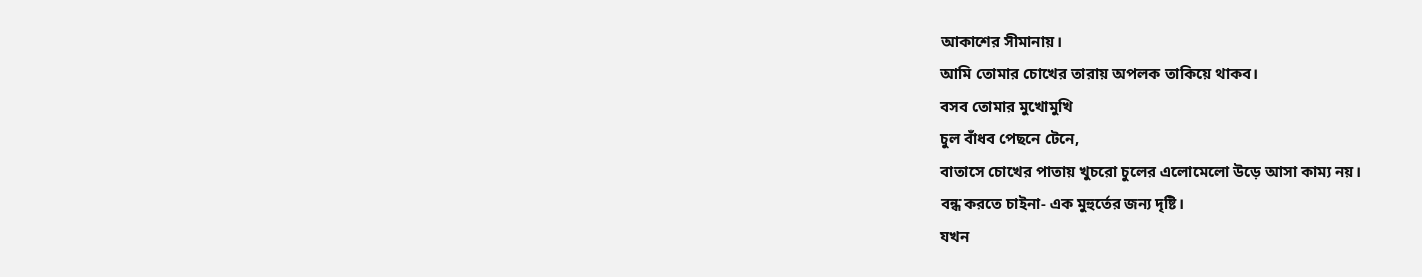আকাশের সীমানায়।
আমি তোমার চোখের তারায় অপলক তাকিয়ে থাকব।
বসব তোমার মুখোমুখি
চুল বাঁধব পেছনে টেনে,
বাতাসে চোখের পাতায় খুচরো চুলের এলোমেলো উড়ে আসা কাম্য নয়।
বন্ধ করতে চাইনা- এক মুহুর্তের জন্য দৃষ্টি।
যখন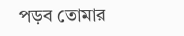পড়ব তোমার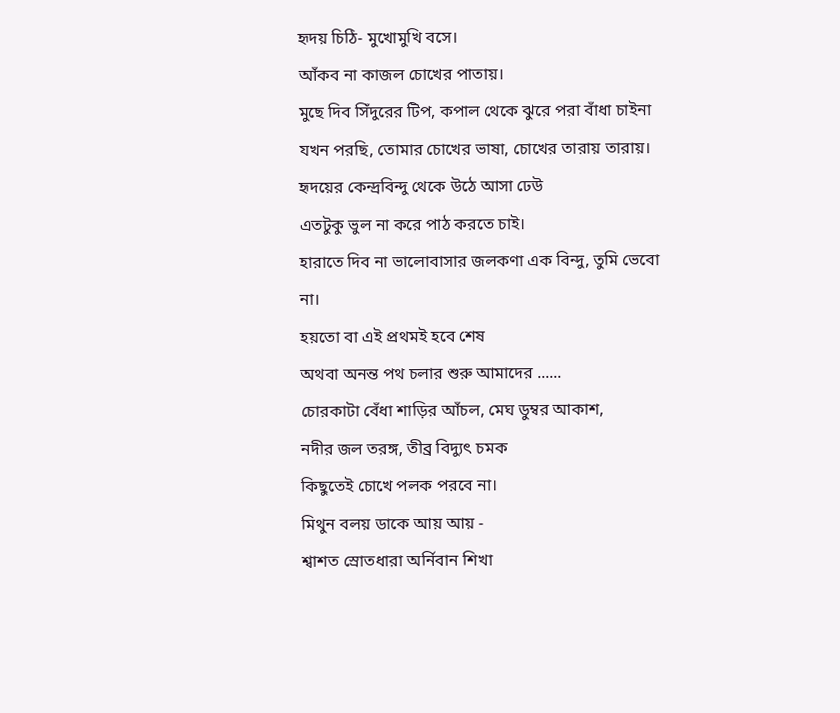হৃদয় চিঠি- মুখোমুখি বসে।
আঁকব না কাজল চোখের পাতায়।
মুছে দিব সিঁদুরের টিপ, কপাল থেকে ঝুরে পরা বাঁধা চাইনা
যখন পরছি, তোমার চোখের ভাষা, চোখের তারায় তারায়।
হৃদয়ের কেন্দ্রবিন্দু থেকে উঠে আসা ঢেউ
এতটুকু ভুল না করে পাঠ করতে চাই।
হারাতে দিব না ভালোবাসার জলকণা এক বিন্দু, তুমি ভেবো না।
হয়তো বা এই প্রথমই হবে শেষ
অথবা অনন্ত পথ চলার শুরু আমাদের ......
চোরকাটা বেঁধা শাড়ির আঁচল, মেঘ ডুম্বর আকাশ,
নদীর জল তরঙ্গ, তীব্র বিদ্যুৎ চমক
কিছুতেই চোখে পলক পরবে না।
মিথুন বলয় ডাকে আয় আয় -
শ্বাশত স্রোতধারা অর্নিবান শিখা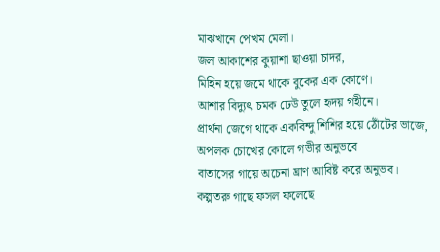মাঝখানে পেখম মেলা।
জল আকাশের কুয়াশা ছাওয়া চাদর,
মিহিন হয়ে জমে থাকে বুকের এক কোণে।
আশার বিদ্যুৎ চমক ঢেউ তুলে হৃদয় গহীনে।
প্রার্থনা জেগে থাকে একবিন্দু শিশির হয়ে ঠোঁটের ভাজে,
অপলক চোখের কোলে গভীর অনুভবে
বাতাসের গায়ে অচেনা ঘ্রাণ আবিষ্ট করে অনুভব।
কল্পতরু গাছে ফসল ফলেছে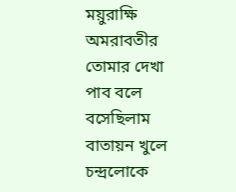ময়ুরাক্ষি অমরাবতীর
তোমার দেখা পাব বলে বসেছিলাম বাতায়ন খুলে চন্দ্রলোকে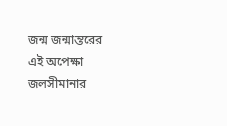জন্ম জন্মান্তরের এই অপেক্ষা জলসীমানার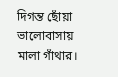দিগন্ত ছোঁয়া
ভালোবাসায় মালা গাঁথার।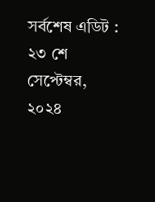সর্বশেষ এডিট : ২৩ শে সেপ্টেম্বর, ২০২৪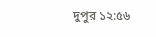দুপুর ১২:৫৬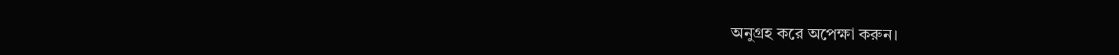অনুগ্রহ করে অপেক্ষা করুন।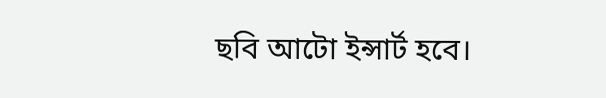ছবি আটো ইন্সার্ট হবে।